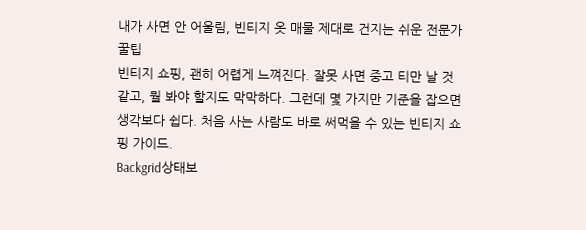내가 사면 안 어울림, 빈티지 옷 매물 제대로 건지는 쉬운 전문가 꿀팁
빈티지 쇼핑, 괜히 어렵게 느껴진다. 잘못 사면 중고 티만 날 것 같고, 뭘 봐야 할지도 막막하다. 그런데 몇 가지만 기준을 잡으면 생각보다 쉽다. 처음 사는 사람도 바로 써먹을 수 있는 빈티지 쇼핑 가이드.
Backgrid상태보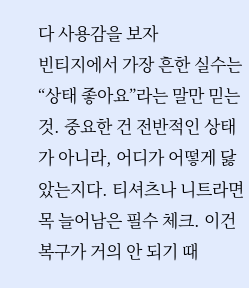다 사용감을 보자
빈티지에서 가장 흔한 실수는 “상태 좋아요”라는 말만 믿는 것. 중요한 건 전반적인 상태가 아니라, 어디가 어떻게 닳았는지다. 티셔츠나 니트라면 목 늘어남은 필수 체크. 이건 복구가 거의 안 되기 때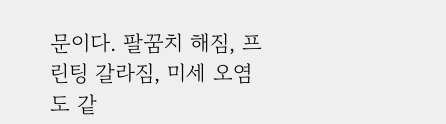문이다. 팔꿈치 해짐, 프린팅 갈라짐, 미세 오염도 같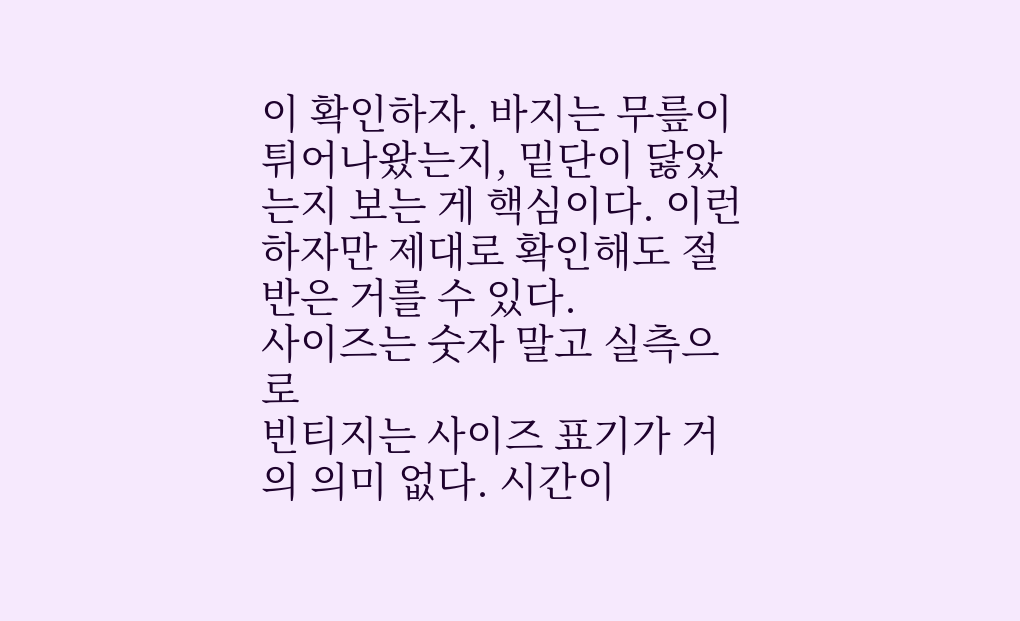이 확인하자. 바지는 무릎이 튀어나왔는지, 밑단이 닳았는지 보는 게 핵심이다. 이런 하자만 제대로 확인해도 절반은 거를 수 있다.
사이즈는 숫자 말고 실측으로
빈티지는 사이즈 표기가 거의 의미 없다. 시간이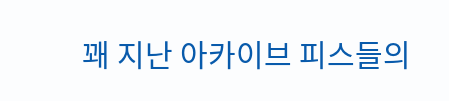꽤 지난 아카이브 피스들의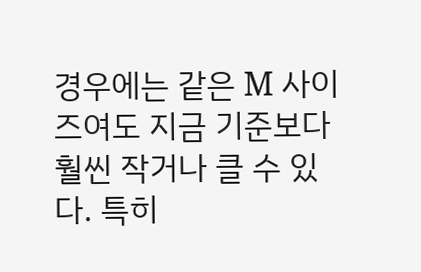경우에는 같은 M 사이즈여도 지금 기준보다 훨씬 작거나 클 수 있다. 특히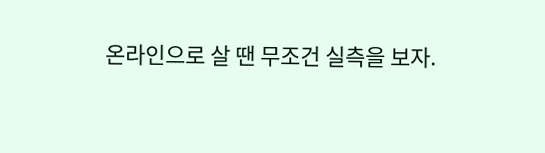온라인으로 살 땐 무조건 실측을 보자.